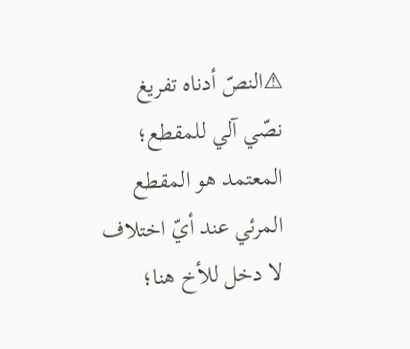⚠النصّ أدناه تفريغ نصّي آلي للمقطع؛ المعتمد هو المقطع المرئي عند أيّ اختلاف
لا دخل للأخ هنا؛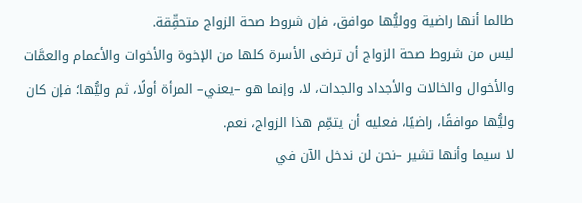طالما أنها راضية ووليُّها موافق، فإن شروط صحة الزواج متحقِّقة.
ليس من شروط صحة الزواج أن ترضى الأسرة كلها من الإخوة والأخوات والأعمام والعمَّات والأخوال والخالات والأجداد والجدات، لا، وإنما هو –يعني– المرأة أولًا، ثم وليُّها؛ فإن كان وليُّها موافقًا، راضيًا، فعليه أن يتمِّم هذا الزواج، نعم.
لا سيما وأنها تشير –نحن لن ندخل الآن في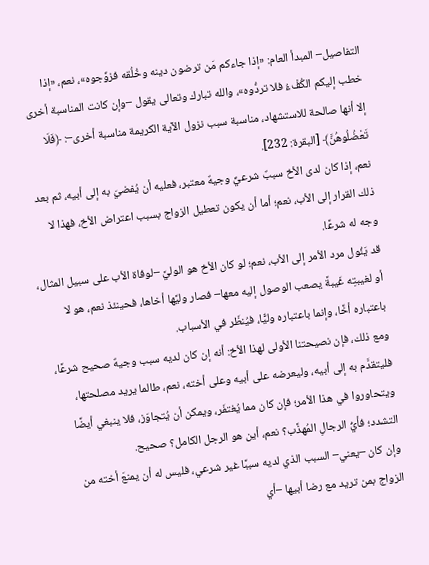التفاصيل– المبدأ العام: «إذا جاءكم مَن ترضون دينه وخُلُقه فزوِّجوه»، نعم، «إذا خطب إليكم الكُفْءُ فلا تردُّوه»، والله تبارك وتعالى يقول –وإن كانت المناسبة أخرى إلا أنها صالحة للاستشهاد، مناسبة سبب نزول الآية الكريمة مناسبة أخرى–: ﴿فَلَا تَعْضُلُوهُنَّ﴾ [البقرة: 232].
نعم، إذا كان لدى الأخ سببٌ شرعيٌّ وجيهٌ معتبر، فعليه أن يُفضيَ به إلى أبيه، ثم بعد ذلك القرار إلى الأب، نعم؛ أما أن يكون تعطيل الزواج بسبب اعتراض الأخ، فهذا لا وجه له شرعًا.
قد يَئُول مرد الأمر إلى الأب، نعم؛ لو كان الأخ هو الوليَّ –لوفاة الأب على سبيل المثال، أو لغيبتِه غَيبةً يصعب الوصول إليه معها– فصار وليَّها أخاها، فحينئذ نعم، هو لا باعتباره أخًا، وإنما باعتباره وليًّا، فيُنظَر في الأسباب.
ومع ذلك، فإن نصيحتنا الأولى لهذا الأخ: أنه إن كان لديه سبب وجيهٌ صحيح شرعًا، فليتقدَّم به إلى أبيه، وليعرضه على أبيه وعلى أخته، نعم، طالما يريد مصلحتها، ويتحاوروا في هذا الأمر؛ فإن كان مما يُغتفَر، ويمكن أن يُتجاوَز، فلا ينبغي أيضًا التشدد؛ فأيُّ الرجالِ المُهذَّب؟ نعم، أين هو الرجل الكامل؟ صحيح.
وإن كان –يعني– السبب الذي لديه سببًا غير شرعي، فليس له أن يمنعَ أخته من الزواج بمن تريد مع رضا أبيها –أي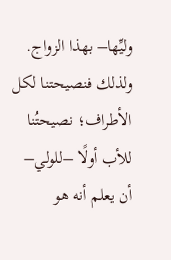وليِّها– بهذا الزواج.
ولذلك فنصيحتنا لكل الأطراف؛ نصيحتُنا للأب أولًا –للولي– أن يعلم أنه هو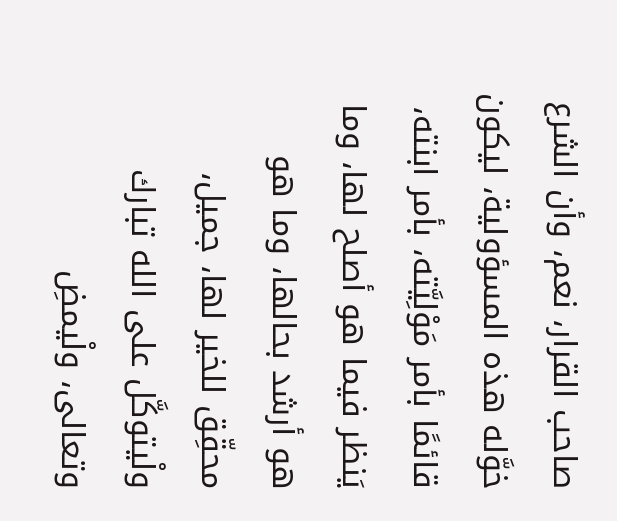صاحب القرار، نعم، وأن الشرع خوَّله هذه المسؤولية، ليكون قائمًا بأمر مَوْلِيَّته، بأمر ابنته، يَنظر فيما هو أصلح لها، وما هو أرشد بحالها، وما هو محقِّق للخير لها، جميل، ولْيتوكَّل على الله تبارك وتعالى، ولْيمضِ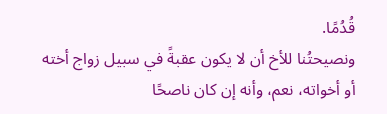قُدُمًا.
ونصيحتُنا للأخ أن لا يكون عقبةً في سبيل زواج أخته أو أخواته، نعم، وأنه إن كان ناصحًا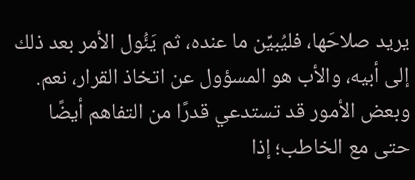يريد صلاحَها، فليُبيِّن ما عنده، ثم يَئُول الأمر بعد ذلك إلى أبيه، والأب هو المسؤول عن اتخاذ القرار، نعم.
وبعض الأمور قد تستدعي قدرًا من التفاهم أيضًا حتى مع الخاطب؛ إذا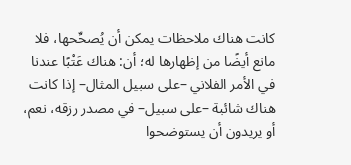كانت هناك ملاحظات يمكن أن يُصحِّحها، فلا مانع أيضًا من إظهارها له؛ أن: هناك عَتْبًا عندنا في الأمر الفلاني –على سبيل المثال– إذا كانت هناك شائبة –على سبيل– في مصدر رزقه، نعم، أو يريدون أن يستوضحوا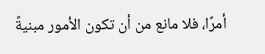أمرًا، فلا مانع من أن تكون الأمور مبنيةً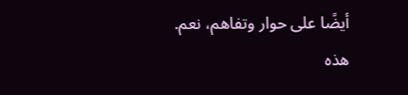أيضًا على حوار وتفاهم، نعم.
هذه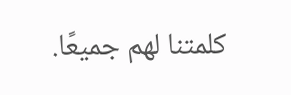كلمتنا لهم جميعًا.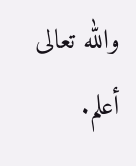والله تعالى أعلم.